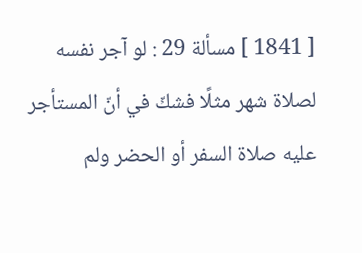[ 1841 ] مسألة 29 : لو آجر نفسه لصلاة شهر مثلًا فشكّ في أنّ المستأجر عليه صلاة السفر أو الحضر ولم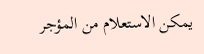يمكن الاستعلام من المؤجر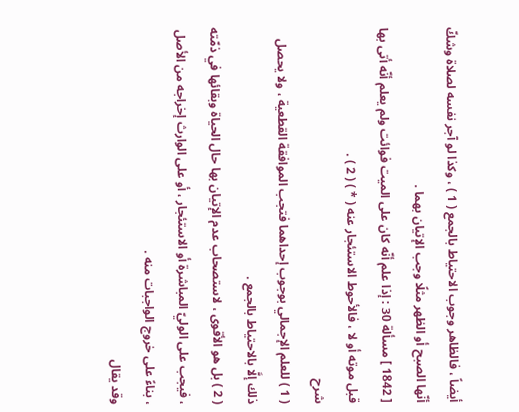أيضاً ، فالظاهر وجوب الاحتياط بالجمع ( 1 ) ، وكذا لو آجر نفسه لصلاة وشكّ أنّها الصبح أو الظهر مثلًا وجب الإتيان بهما .
[ 1842 ] مسألة 30 : إذا علم أنّه كان على الميت فوائت ولم يعلم أنّه أتى بها قبل موته أو لا ، فالأحوط الاستئجار عنه ( * ) ( 2 ) .
شرح
( 1 ) للعلم الإجمالي بوجوب إحداهما فتجب الموافقة القطعية ، ولا يحصل ذلك إلَّا بالاحتياط بالجمع .
( 2 ) بل هو الأقوى ، لاستصحاب عدم الإتيان بها حال الحياة وبقائها في ذمّته ، فيجب على الوليّ المباشرة أو الاستئجار ، أو على الوارث إخراجه من الأصل ، بناءً على خروج الواجبات منه .
وقد يقال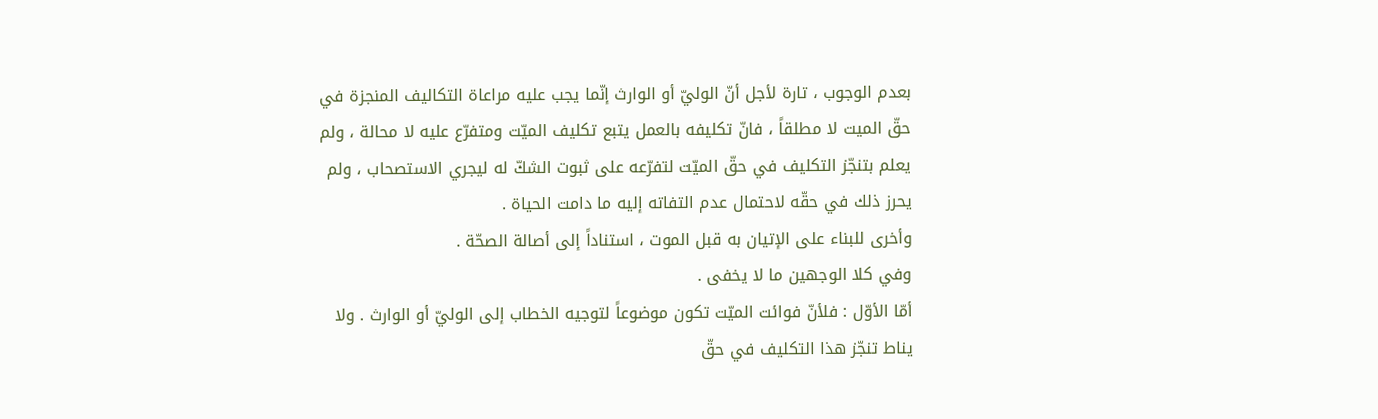بعدم الوجوب ، تارة لأجل أنّ الوليّ أو الوارث إنّما يجب عليه مراعاة التكاليف المنجزة في حقّ الميت لا مطلقاً ، فانّ تكليفه بالعمل يتبع تكليف الميّت ومتفرّع عليه لا محالة ، ولم يعلم بتنجّز التكليف في حقّ الميّت لتفرّعه على ثبوت الشكّ له ليجري الاستصحاب ، ولم يحرز ذلك في حقّه لاحتمال عدم التفاته إليه ما دامت الحياة .
وأخرى للبناء على الإتيان به قبل الموت ، استناداً إلى أصالة الصحّة .
وفي كلا الوجهين ما لا يخفى .
أمّا الأوّل : فلأنّ فوائت الميّت تكون موضوعاً لتوجيه الخطاب إلى الوليّ أو الوارث . ولا يناط تنجّز هذا التكليف في حقّ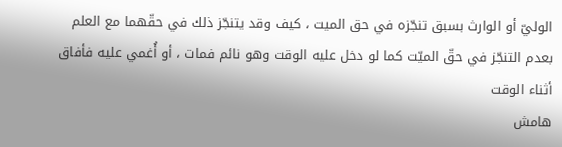الوليّ أو الوارث بسبق تنجّزه في حق الميت ، كيف وقد يتنجّز ذلك في حقّهما مع العلم بعدم التنجّز في حقّ الميّت كما لو دخل عليه الوقت وهو نائم فمات ، أو أُغمي عليه فأفاق أثناء الوقت
هامش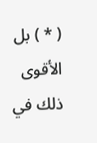( * ) بل الأقوى ذلك في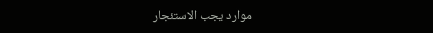موارد يجب الاستئجار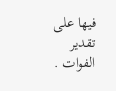فيها على تقدير الفوات .